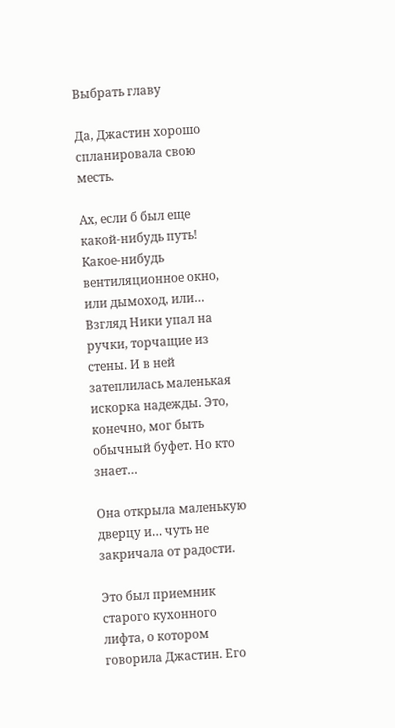Выбрать главу

Да, Джастин хорошо спланировала свою месть.

Ах, если б был еще какой-нибудь путь! Какое-нибудь вентиляционное окно, или дымоход, или… Взгляд Ники упал на ручки, торчащие из стены. И в ней затеплилась маленькая искорка надежды. Это, конечно, мог быть обычный буфет. Но кто знает…

Она открыла маленькую дверцу и… чуть не закричала от радости.

Это был приемник старого кухонного лифта, о котором говорила Джастин. Его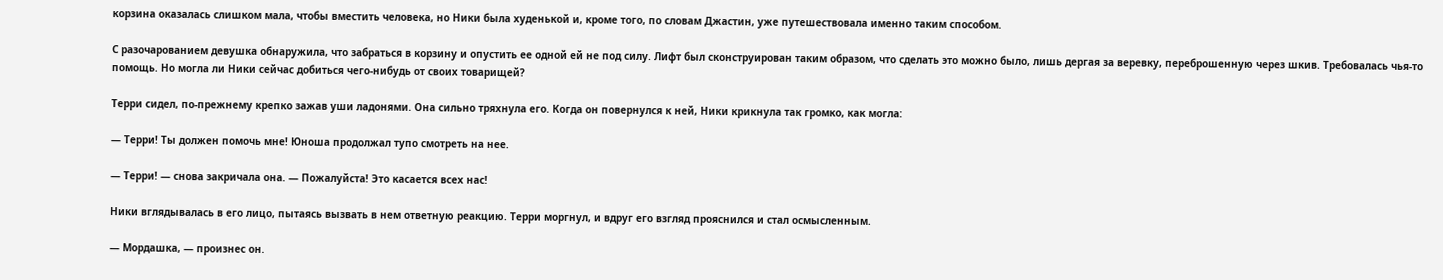корзина оказалась слишком мала, чтобы вместить человека, но Ники была худенькой и, кроме того, по словам Джастин, уже путешествовала именно таким способом.

С разочарованием девушка обнаружила, что забраться в корзину и опустить ее одной ей не под силу. Лифт был сконструирован таким образом, что сделать это можно было, лишь дергая за веревку, переброшенную через шкив. Требовалась чья-то помощь. Но могла ли Ники сейчас добиться чего-нибудь от своих товарищей?

Терри сидел, по-прежнему крепко зажав уши ладонями. Она сильно тряхнула его. Когда он повернулся к ней, Ники крикнула так громко, как могла:

— Терри! Ты должен помочь мне! Юноша продолжал тупо смотреть на нее.

— Терри! — снова закричала она. — Пожалуйста! Это касается всех нас!

Ники вглядывалась в его лицо, пытаясь вызвать в нем ответную реакцию. Терри моргнул, и вдруг его взгляд прояснился и стал осмысленным.

— Мордашка, — произнес он.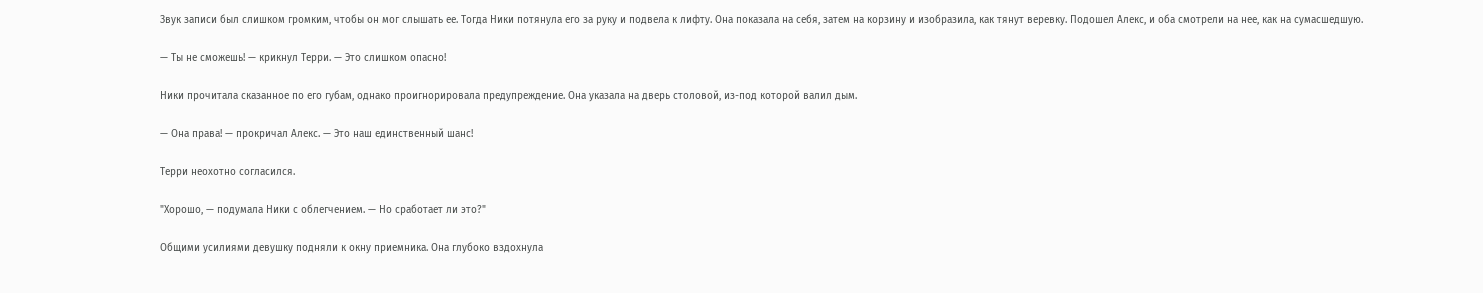Звук записи был слишком громким, чтобы он мог слышать ее. Тогда Ники потянула его за руку и подвела к лифту. Она показала на себя, затем на корзину и изобразила, как тянут веревку. Подошел Алекс, и оба смотрели на нее, как на сумасшедшую.

— Ты не сможешь! — крикнул Терри. — Это слишком опасно!

Ники прочитала сказанное по его губам, однако проигнорировала предупреждение. Она указала на дверь столовой, из-под которой валил дым.

— Она права! — прокричал Алекс. — Это наш единственный шанс!

Терри неохотно согласился.

"Хорошо, — подумала Ники с облегчением. — Но сработает ли это?"

Общими усилиями девушку подняли к окну приемника. Она глубоко вздохнула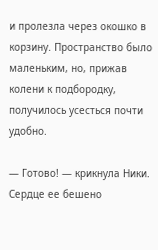и пролезла через окошко в корзину. Пространство было маленьким, но, прижав колени к подбородку, получилось усесться почти удобно.

— Готово! — крикнула Ники. Сердце ее бешено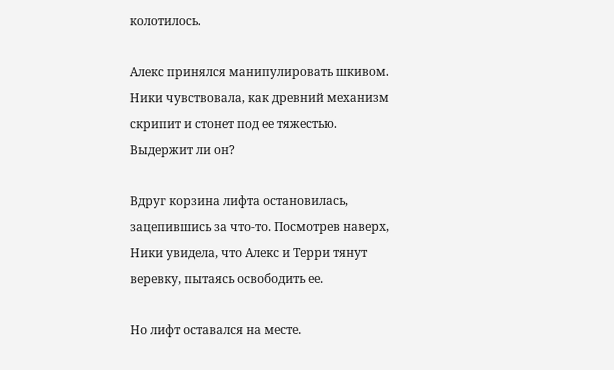колотилось.

Алекс принялся манипулировать шкивом. Ники чувствовала, как древний механизм скрипит и стонет под ее тяжестью. Выдержит ли он?

Вдруг корзина лифта остановилась, зацепившись за что-то. Посмотрев наверх, Ники увидела, что Алекс и Терри тянут веревку, пытаясь освободить ее.

Но лифт оставался на месте.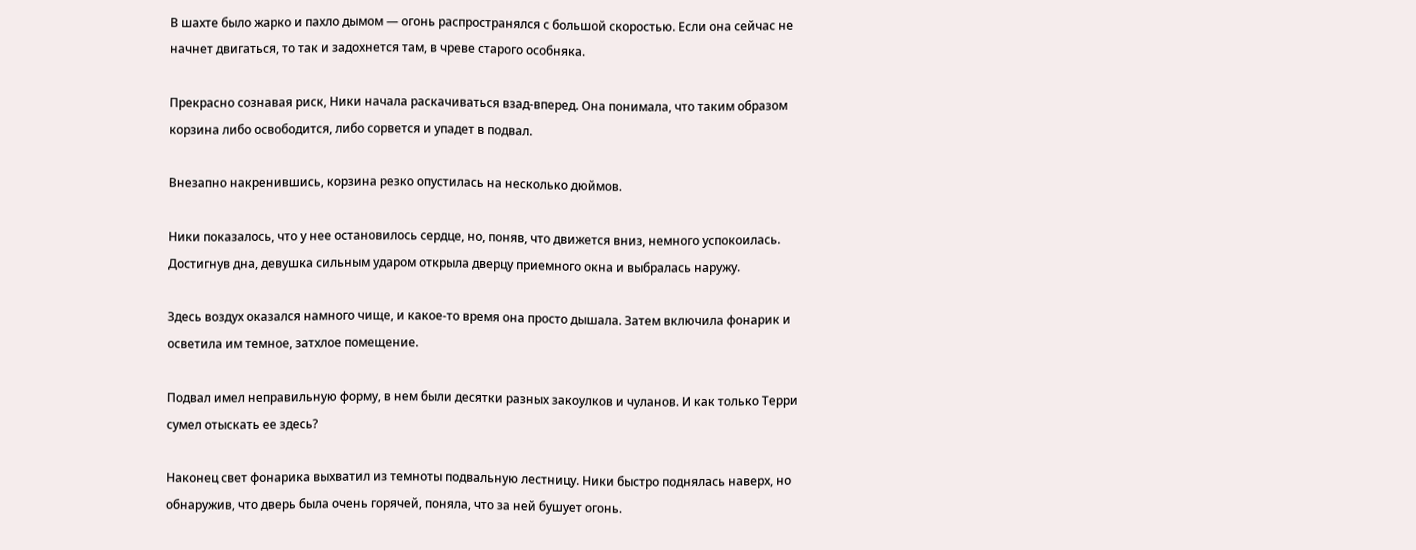В шахте было жарко и пахло дымом — огонь распространялся с большой скоростью. Если она сейчас не начнет двигаться, то так и задохнется там, в чреве старого особняка.

Прекрасно сознавая риск, Ники начала раскачиваться взад-вперед. Она понимала, что таким образом корзина либо освободится, либо сорвется и упадет в подвал.

Внезапно накренившись, корзина резко опустилась на несколько дюймов.

Ники показалось, что у нее остановилось сердце, но, поняв, что движется вниз, немного успокоилась. Достигнув дна, девушка сильным ударом открыла дверцу приемного окна и выбралась наружу.

Здесь воздух оказался намного чище, и какое-то время она просто дышала. Затем включила фонарик и осветила им темное, затхлое помещение.

Подвал имел неправильную форму, в нем были десятки разных закоулков и чуланов. И как только Терри сумел отыскать ее здесь?

Наконец свет фонарика выхватил из темноты подвальную лестницу. Ники быстро поднялась наверх, но обнаружив, что дверь была очень горячей, поняла, что за ней бушует огонь.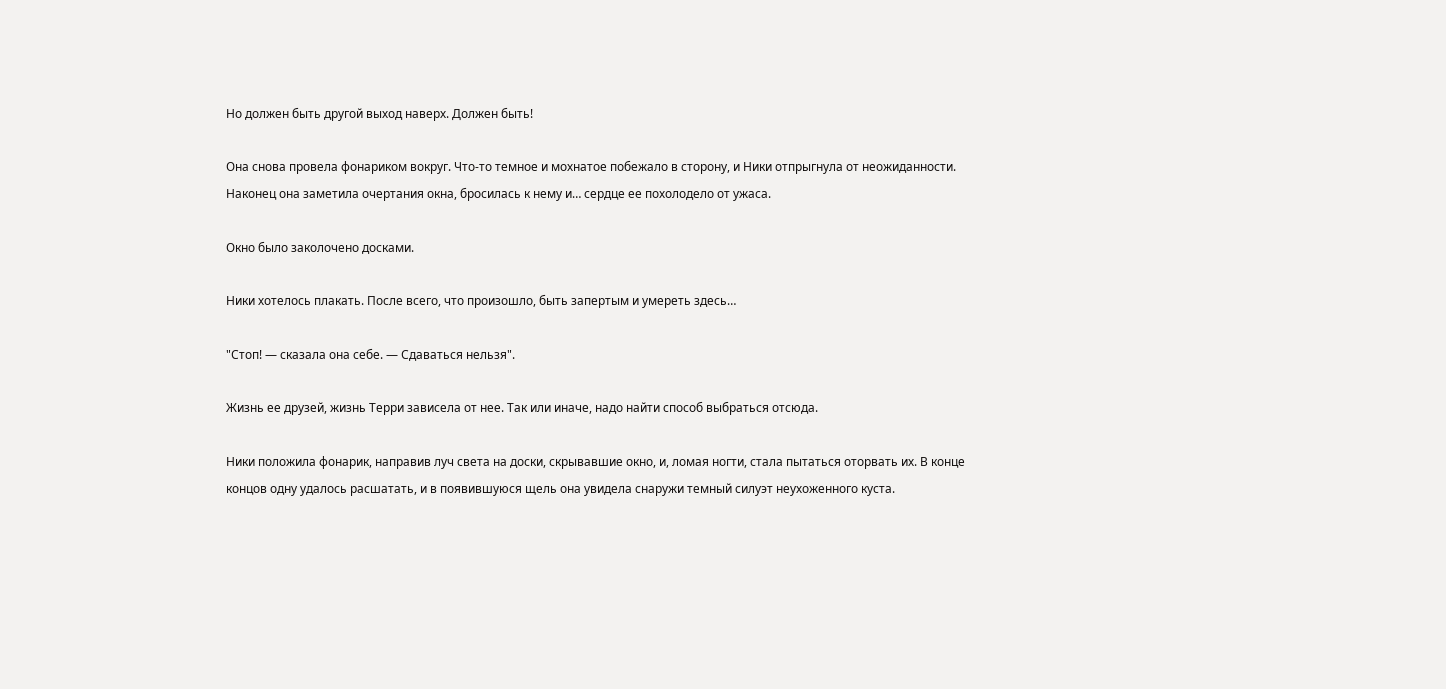Но должен быть другой выход наверх. Должен быть!

Она снова провела фонариком вокруг. Что-то темное и мохнатое побежало в сторону, и Ники отпрыгнула от неожиданности. Наконец она заметила очертания окна, бросилась к нему и… сердце ее похолодело от ужаса.

Окно было заколочено досками.

Ники хотелось плакать. После всего, что произошло, быть запертым и умереть здесь…

"Стоп! — сказала она себе. — Сдаваться нельзя".

Жизнь ее друзей, жизнь Терри зависела от нее. Так или иначе, надо найти способ выбраться отсюда.

Ники положила фонарик, направив луч света на доски, скрывавшие окно, и, ломая ногти, стала пытаться оторвать их. В конце концов одну удалось расшатать, и в появившуюся щель она увидела снаружи темный силуэт неухоженного куста.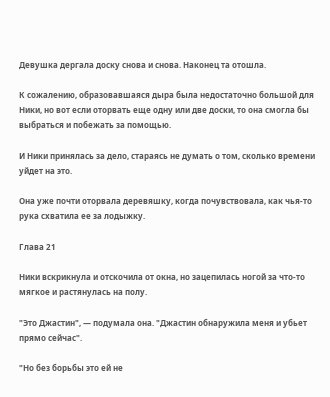Девушка дергала доску снова и снова. Наконец та отошла.

К сожалению, образовавшаяся дыра была недостаточно большой для Ники, но вот если оторвать еще одну или две доски, то она смогла бы выбраться и побежать за помощью.

И Ники принялась за дело, стараясь не думать о том, сколько времени уйдет на это.

Она уже почти оторвала деревяшку, когда почувствовала, как чья-то рука схватила ее за лодыжку.

Глава 21

Ники вскрикнула и отскочила от окна, но зацепилась ногой за что-то мягкое и растянулась на полу.

"Это Джастин", — подумала она. "Джастин обнаружила меня и убьет прямо сейчас".

"Но без борьбы это ей не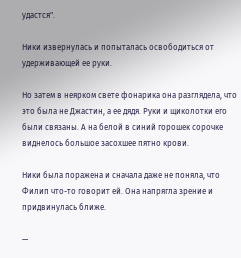удастся".

Ники извернулась и попыталась освободиться от удерживающей ее руки.

Но затем в неярком свете фонарика она разглядела, что это была не Джастин, а ее дядя. Руки и щиколотки его были связаны. А на белой в синий горошек сорочке виднелось большое засохшее пятно крови.

Ники была поражена и сначала даже не поняла, что Филип что-то говорит ей. Она напрягла зрение и придвинулась ближе.

—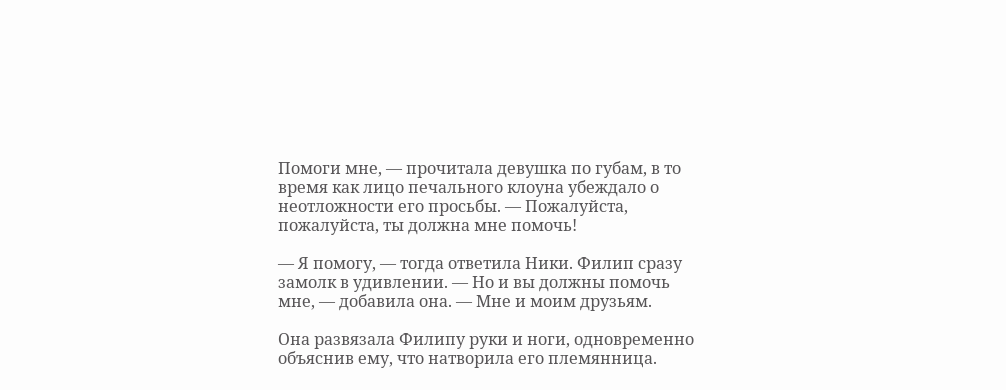Помоги мне, — прочитала девушка по губам, в то время как лицо печального клоуна убеждало о неотложности его просьбы. — Пожалуйста, пожалуйста, ты должна мне помочь!

— Я помогу, — тогда ответила Ники. Филип сразу замолк в удивлении. — Но и вы должны помочь мне, — добавила она. — Мне и моим друзьям.

Она развязала Филипу руки и ноги, одновременно объяснив ему, что натворила его племянница.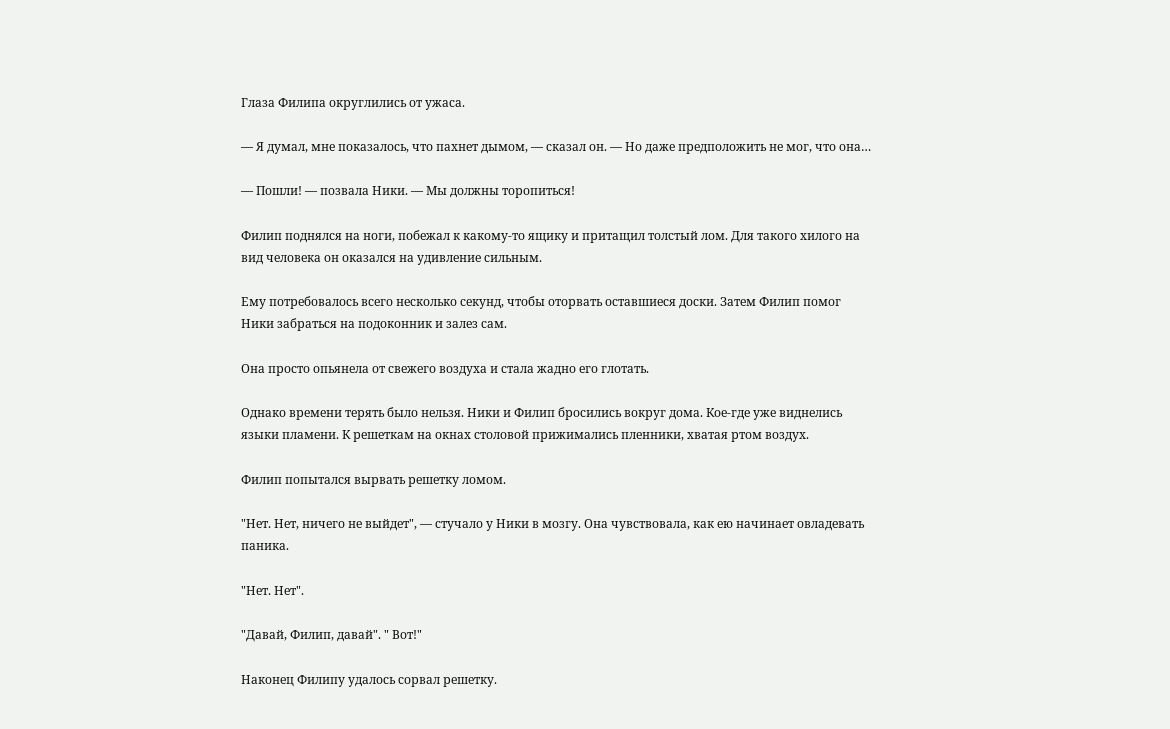Глаза Филипа округлились от ужаса.

— Я думал, мне показалось, что пахнет дымом, — сказал он. — Но даже предположить не мог, что она…

— Пошли! — позвала Ники. — Мы должны торопиться!

Филип поднялся на ноги, побежал к какому-то ящику и притащил толстый лом. Для такого хилого на вид человека он оказался на удивление сильным.

Ему потребовалось всего несколько секунд, чтобы оторвать оставшиеся доски. Затем Филип помог Ники забраться на подоконник и залез сам.

Она просто опьянела от свежего воздуха и стала жадно его глотать.

Однако времени терять было нельзя. Ники и Филип бросились вокруг дома. Кое-где уже виднелись языки пламени. К решеткам на окнах столовой прижимались пленники, хватая ртом воздух.

Филип попытался вырвать решетку ломом.

"Нет. Нет, ничего не выйдет", — стучало у Ники в мозгу. Она чувствовала, как ею начинает овладевать паника.

"Нет. Нет".

"Давай, Филип, давай". " Вот!"

Наконец Филипу удалось сорвал решетку.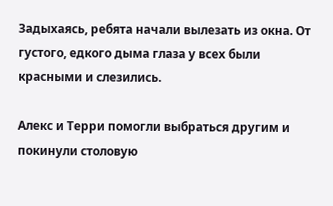Задыхаясь, ребята начали вылезать из окна. От густого, едкого дыма глаза у всех были красными и слезились.

Алекс и Терри помогли выбраться другим и покинули столовую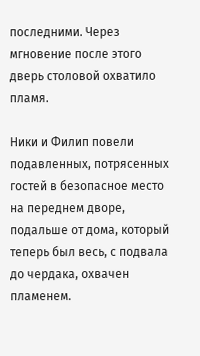последними. Через мгновение после этого дверь столовой охватило пламя.

Ники и Филип повели подавленных, потрясенных гостей в безопасное место на переднем дворе, подальше от дома, который теперь был весь, с подвала до чердака, охвачен пламенем.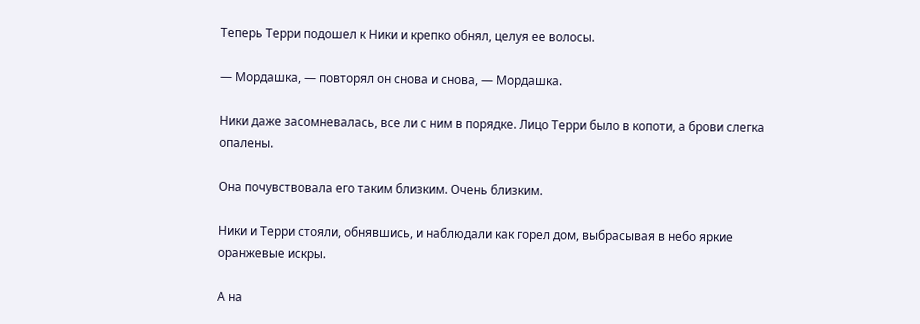Теперь Терри подошел к Ники и крепко обнял, целуя ее волосы.

— Мордашка, — повторял он снова и снова, — Мордашка.

Ники даже засомневалась, все ли с ним в порядке. Лицо Терри было в копоти, а брови слегка опалены.

Она почувствовала его таким близким. Очень близким.

Ники и Терри стояли, обнявшись, и наблюдали как горел дом, выбрасывая в небо яркие оранжевые искры.

А на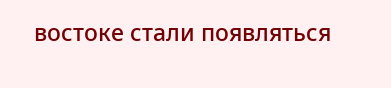востоке стали появляться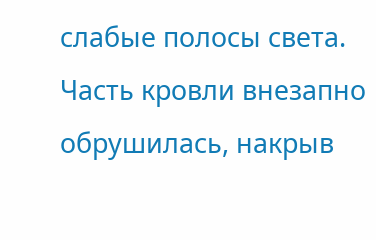слабые полосы света. Часть кровли внезапно обрушилась, накрыв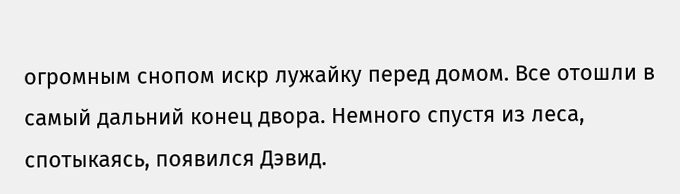огромным снопом искр лужайку перед домом. Все отошли в самый дальний конец двора. Немного спустя из леса, спотыкаясь, появился Дэвид.